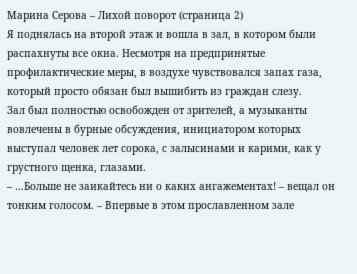Марина Серова – Лихой поворот (страница 2)
Я поднялась на второй этаж и вошла в зал, в котором были распахнуты все окна. Несмотря на предпринятые профилактические меры, в воздухе чувствовался запах газа, который просто обязан был вышибить из граждан слезу.
Зал был полностью освобожден от зрителей, а музыканты вовлечены в бурные обсуждения, инициатором которых выступал человек лет сорока, с залысинами и карими, как у грустного щенка, глазами.
– …Больше не заикайтесь ни о каких ангажементах! – вещал он тонким голосом. – Впервые в этом прославленном зале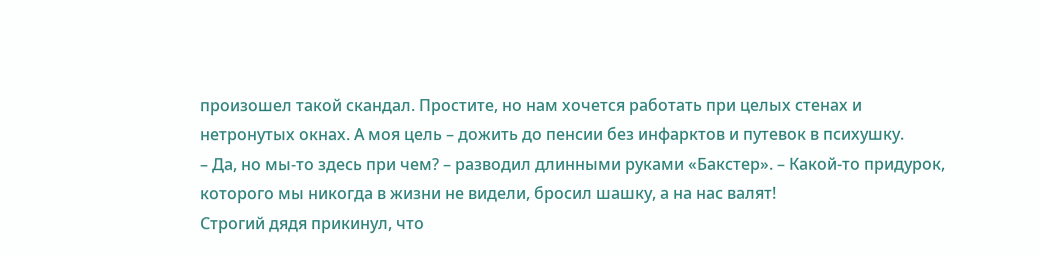произошел такой скандал. Простите, но нам хочется работать при целых стенах и нетронутых окнах. А моя цель – дожить до пенсии без инфарктов и путевок в психушку.
– Да, но мы-то здесь при чем? – разводил длинными руками «Бакстер». – Какой-то придурок, которого мы никогда в жизни не видели, бросил шашку, а на нас валят!
Строгий дядя прикинул, что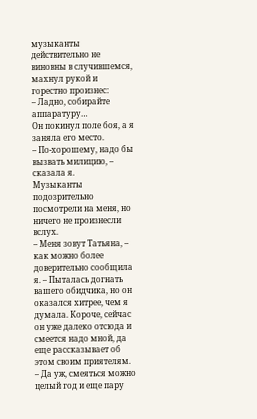музыканты действительно не виновны в случившемся, махнул рукой и горестно произнес:
– Ладно, собирайте аппаратуру…
Он покинул поле боя, а я заняла его место.
– По-хорошему, надо бы вызвать милицию, – сказала я.
Музыканты подозрительно посмотрели на меня, но ничего не произнесли вслух.
– Меня зовут Татьяна, – как можно более доверительно сообщила я. – Пыталась догнать вашего обидчика, но он оказался хитрее, чем я думала. Короче, сейчас он уже далеко отсюда и смеется надо мной, да еще рассказывает об этом своим приятелям.
– Да уж, смеяться можно целый год и еще пару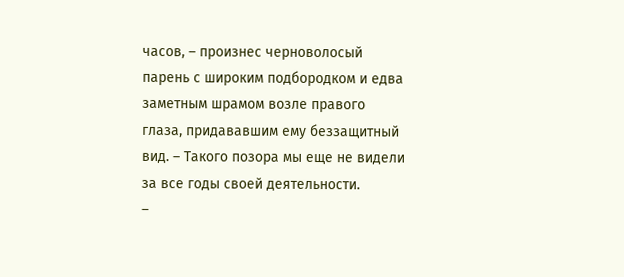часов, – произнес черноволосый парень с широким подбородком и едва заметным шрамом возле правого глаза, придававшим ему беззащитный вид. – Такого позора мы еще не видели за все годы своей деятельности.
–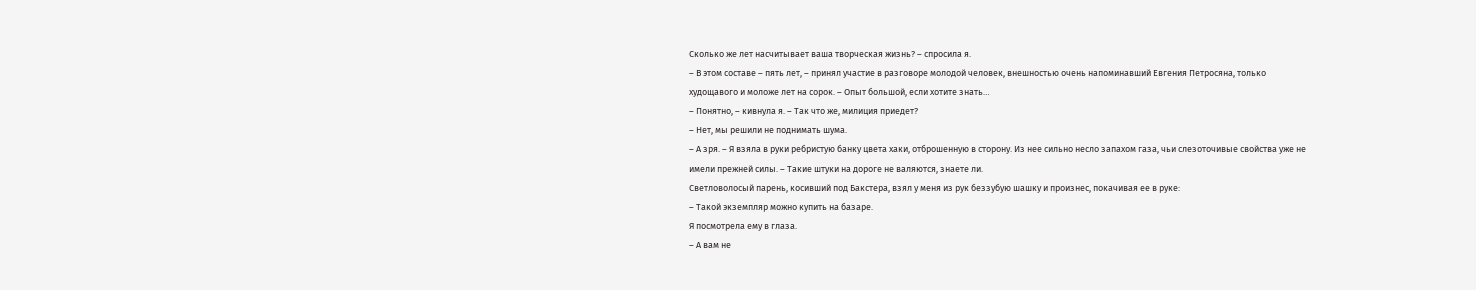Сколько же лет насчитывает ваша творческая жизнь? – спросила я.
– В этом составе – пять лет, – принял участие в разговоре молодой человек, внешностью очень напоминавший Евгения Петросяна, только худощавого и моложе лет на сорок. – Опыт большой, если хотите знать…
– Понятно, – кивнула я. – Так что же, милиция приедет?
– Нет, мы решили не поднимать шума.
– А зря. – Я взяла в руки ребристую банку цвета хаки, отброшенную в сторону. Из нее сильно несло запахом газа, чьи слезоточивые свойства уже не имели прежней силы. – Такие штуки на дороге не валяются, знаете ли.
Светловолосый парень, косивший под Бакстера, взял у меня из рук беззубую шашку и произнес, покачивая ее в руке:
– Такой экземпляр можно купить на базаре.
Я посмотрела ему в глаза.
– А вам не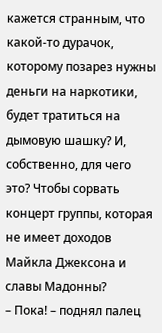кажется странным, что какой-то дурачок, которому позарез нужны деньги на наркотики, будет тратиться на дымовую шашку? И, собственно, для чего это? Чтобы сорвать концерт группы, которая не имеет доходов Майкла Джексона и славы Мадонны?
– Пока! – поднял палец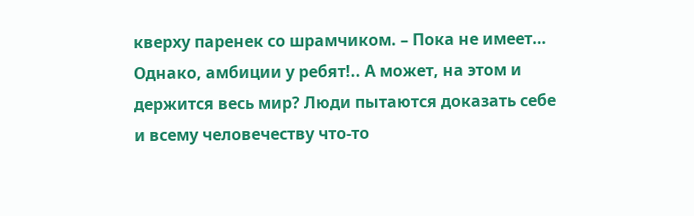кверху паренек со шрамчиком. – Пока не имеет…
Однако, амбиции у ребят!.. А может, на этом и держится весь мир? Люди пытаются доказать себе и всему человечеству что-то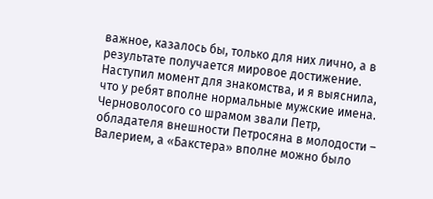важное, казалось бы, только для них лично, а в результате получается мировое достижение.
Наступил момент для знакомства, и я выяснила, что у ребят вполне нормальные мужские имена. Черноволосого со шрамом звали Петр, обладателя внешности Петросяна в молодости – Валерием, а «Бакстера» вполне можно было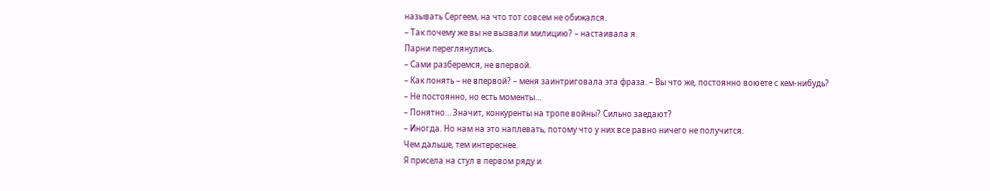называть Сергеем, на что тот совсем не обижался.
– Так почему же вы не вызвали милицию? – настаивала я.
Парни переглянулись.
– Сами разберемся, не впервой.
– Как понять – не впервой? – меня заинтриговала эта фраза. – Вы что же, постоянно воюете с кем-нибудь?
– Не постоянно, но есть моменты…
– Понятно… Значит, конкуренты на тропе войны? Сильно заедают?
– Иногда. Но нам на это наплевать, потому что у них все равно ничего не получится.
Чем дальше, тем интереснее.
Я присела на стул в первом ряду и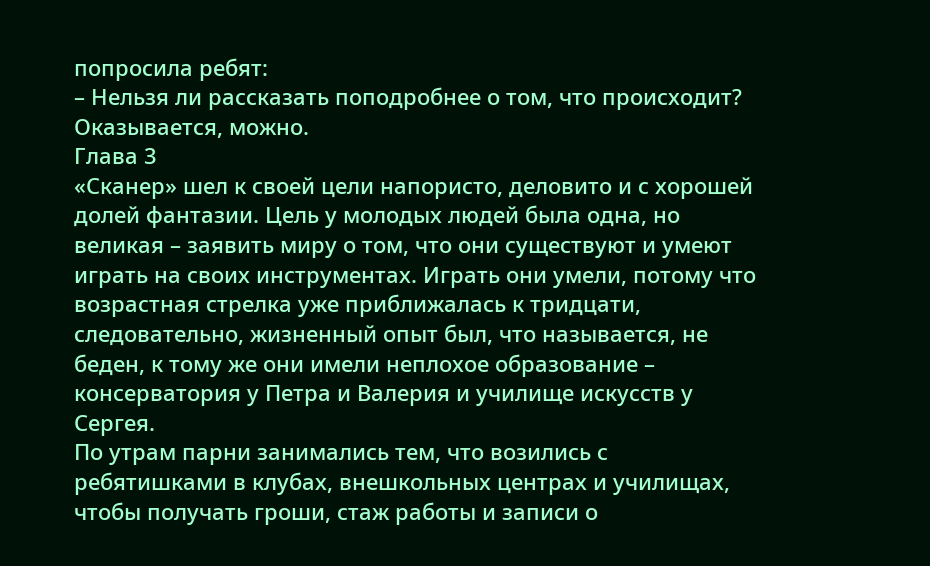попросила ребят:
– Нельзя ли рассказать поподробнее о том, что происходит?
Оказывается, можно.
Глава 3
«Сканер» шел к своей цели напористо, деловито и с хорошей долей фантазии. Цель у молодых людей была одна, но великая – заявить миру о том, что они существуют и умеют играть на своих инструментах. Играть они умели, потому что возрастная стрелка уже приближалась к тридцати, следовательно, жизненный опыт был, что называется, не беден, к тому же они имели неплохое образование – консерватория у Петра и Валерия и училище искусств у Сергея.
По утрам парни занимались тем, что возились с ребятишками в клубах, внешкольных центрах и училищах, чтобы получать гроши, стаж работы и записи о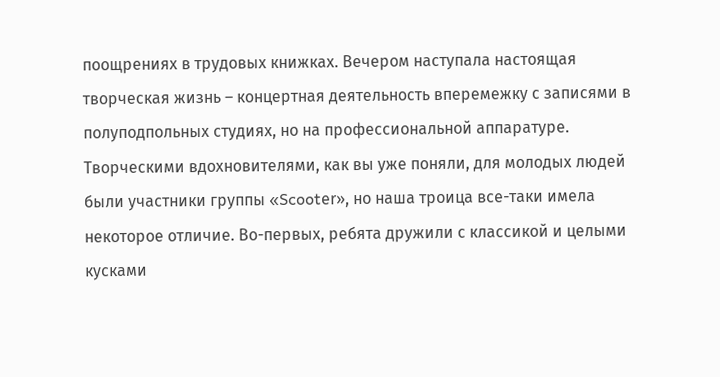поощрениях в трудовых книжках. Вечером наступала настоящая творческая жизнь – концертная деятельность вперемежку с записями в полуподпольных студиях, но на профессиональной аппаратуре.
Творческими вдохновителями, как вы уже поняли, для молодых людей были участники группы «Scootеr», но наша троица все-таки имела некоторое отличие. Во-первых, ребята дружили с классикой и целыми кусками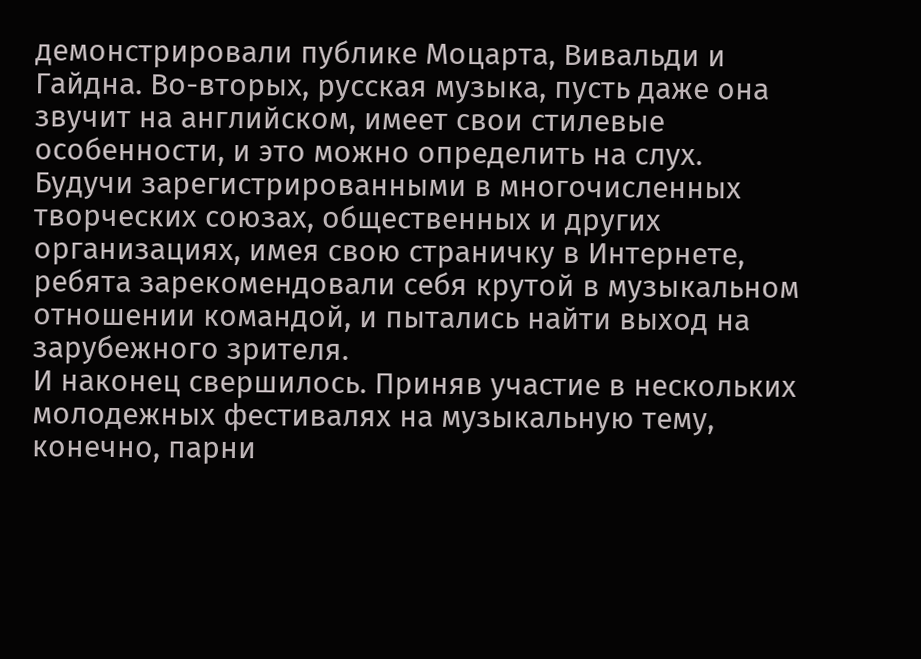демонстрировали публике Моцарта, Вивальди и Гайдна. Во-вторых, русская музыка, пусть даже она звучит на английском, имеет свои стилевые особенности, и это можно определить на слух.
Будучи зарегистрированными в многочисленных творческих союзах, общественных и других организациях, имея свою страничку в Интернете, ребята зарекомендовали себя крутой в музыкальном отношении командой, и пытались найти выход на зарубежного зрителя.
И наконец свершилось. Приняв участие в нескольких молодежных фестивалях на музыкальную тему, конечно, парни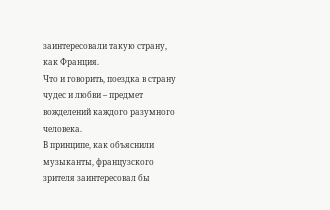заинтересовали такую страну, как Франция.
Что и говорить, поездка в страну чудес и любви – предмет вожделений каждого разумного человека.
В принципе, как объяснили музыканты, французского зрителя заинтересовал бы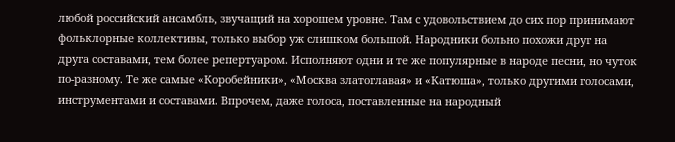любой российский ансамбль, звучащий на хорошем уровне. Там с удовольствием до сих пор принимают фольклорные коллективы, только выбор уж слишком большой. Народники больно похожи друг на друга составами, тем более репертуаром. Исполняют одни и те же популярные в народе песни, но чуток по-разному. Те же самые «Коробейники», «Москва златоглавая» и «Катюша», только другими голосами, инструментами и составами. Впрочем, даже голоса, поставленные на народный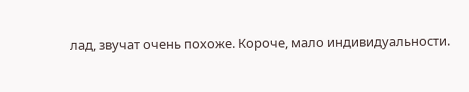лад, звучат очень похоже. Короче, мало индивидуальности.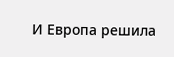И Европа решила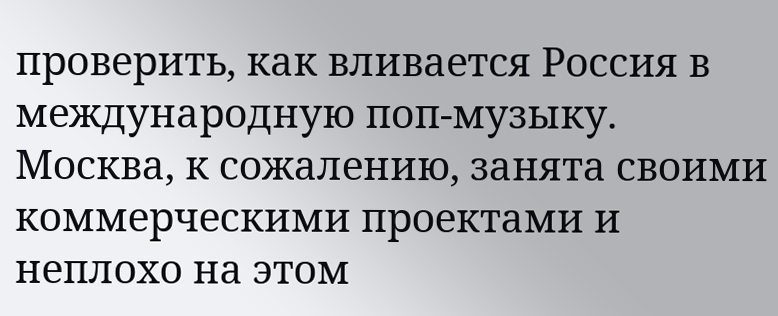проверить, как вливается Россия в международную поп-музыку. Москва, к сожалению, занята своими коммерческими проектами и неплохо на этом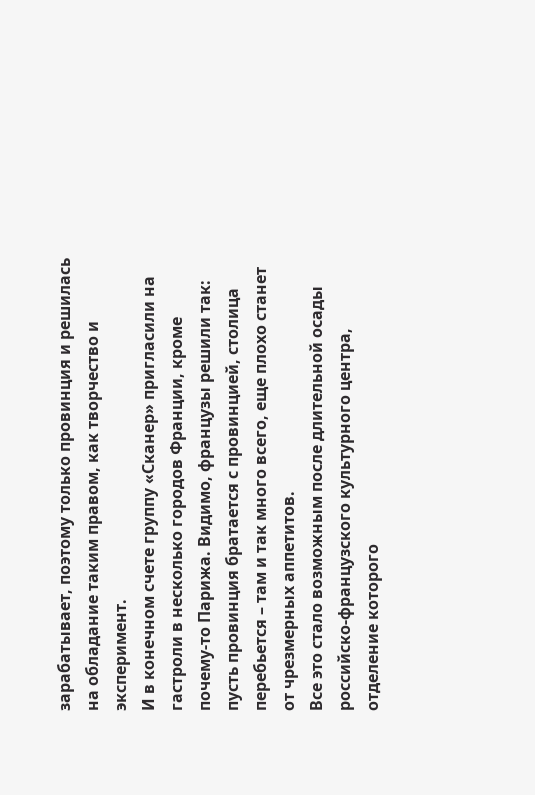зарабатывает, поэтому только провинция и решилась на обладание таким правом, как творчество и эксперимент.
И в конечном счете группу «Сканер» пригласили на гастроли в несколько городов Франции, кроме почему-то Парижа. Видимо, французы решили так: пусть провинция братается с провинцией, столица перебьется – там и так много всего, еще плохо станет от чрезмерных аппетитов.
Все это стало возможным после длительной осады российско-французского культурного центра, отделение которого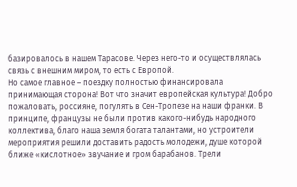базировалось в нашем Тарасове. Через него-то и осуществлялась связь с внешним миром, то есть с Европой.
Но самое главное – поездку полностью финансировала принимающая сторона! Вот что значит европейская культура! Добро пожаловать, россияне, погулять в Сен-Тропезе на наши франки. В принципе, французы не были против какого-нибудь народного коллектива, благо наша земля богата талантами, но устроители мероприятия решили доставить радость молодежи, душе которой ближе «кислотное» звучание и гром барабанов. Трели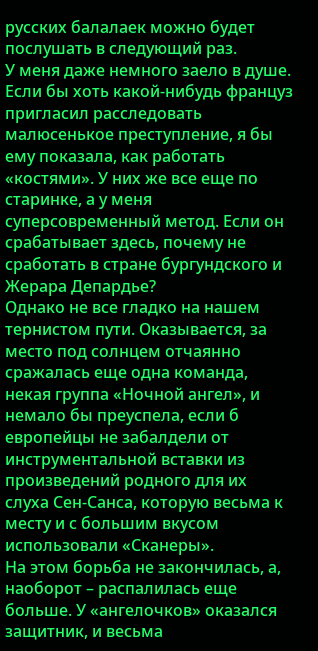русских балалаек можно будет послушать в следующий раз.
У меня даже немного заело в душе. Если бы хоть какой-нибудь француз пригласил расследовать малюсенькое преступление, я бы ему показала, как работать «костями». У них же все еще по старинке, а у меня суперсовременный метод. Если он срабатывает здесь, почему не сработать в стране бургундского и Жерара Депардье?
Однако не все гладко на нашем тернистом пути. Оказывается, за место под солнцем отчаянно сражалась еще одна команда, некая группа «Ночной ангел», и немало бы преуспела, если б европейцы не забалдели от инструментальной вставки из произведений родного для их слуха Сен-Санса, которую весьма к месту и с большим вкусом использовали «Сканеры».
На этом борьба не закончилась, а, наоборот – распалилась еще больше. У «ангелочков» оказался защитник, и весьма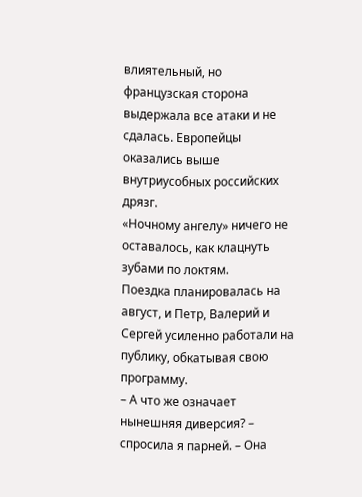влиятельный, но французская сторона выдержала все атаки и не сдалась. Европейцы оказались выше внутриусобных российских дрязг.
«Ночному ангелу» ничего не оставалось, как клацнуть зубами по локтям.
Поездка планировалась на август, и Петр, Валерий и Сергей усиленно работали на публику, обкатывая свою программу.
– А что же означает нынешняя диверсия? – спросила я парней. – Она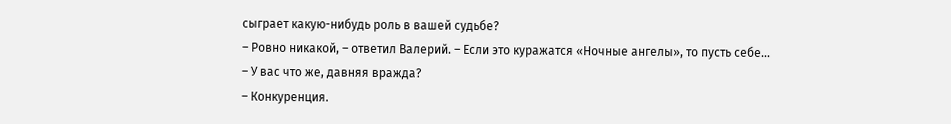сыграет какую-нибудь роль в вашей судьбе?
– Ровно никакой, – ответил Валерий. – Если это куражатся «Ночные ангелы», то пусть себе…
– У вас что же, давняя вражда?
– Конкуренция.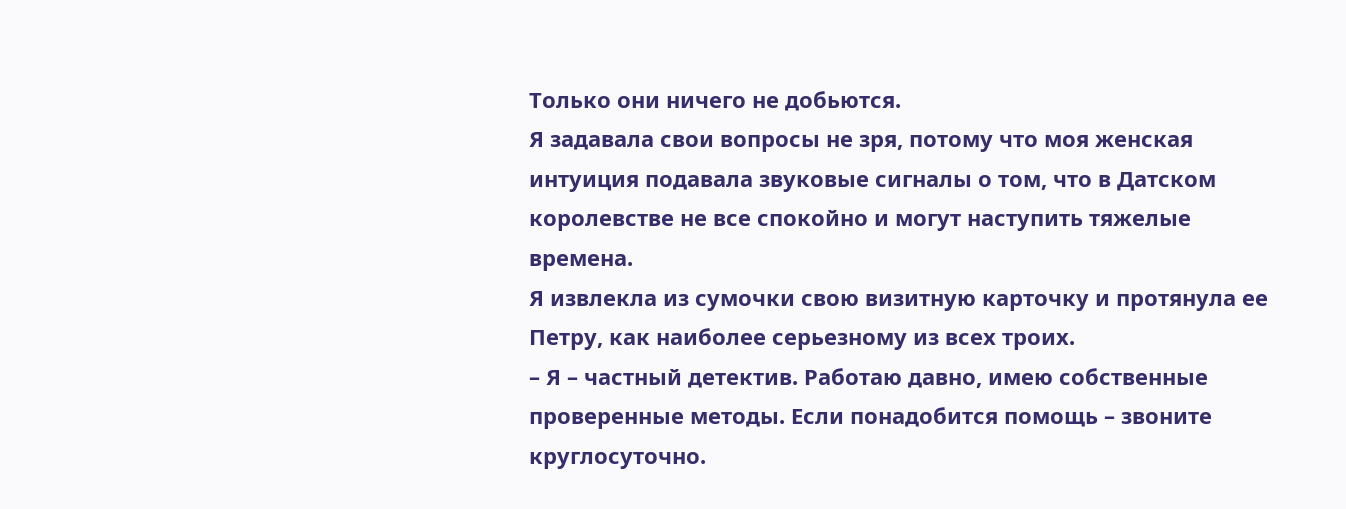Только они ничего не добьются.
Я задавала свои вопросы не зря, потому что моя женская интуиция подавала звуковые сигналы о том, что в Датском королевстве не все спокойно и могут наступить тяжелые времена.
Я извлекла из сумочки свою визитную карточку и протянула ее Петру, как наиболее серьезному из всех троих.
– Я – частный детектив. Работаю давно, имею собственные проверенные методы. Если понадобится помощь – звоните круглосуточно.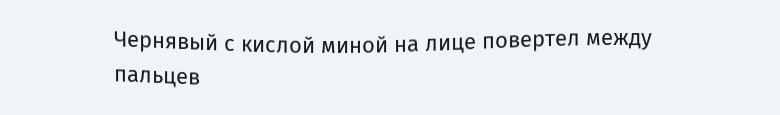Чернявый с кислой миной на лице повертел между пальцев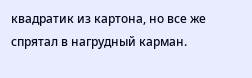квадратик из картона, но все же спрятал в нагрудный карман.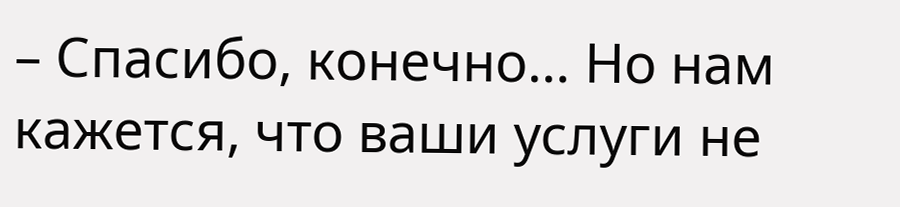– Спасибо, конечно… Но нам кажется, что ваши услуги не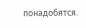понадобятся.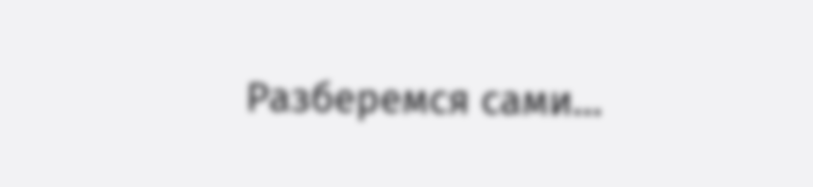Разберемся сами…